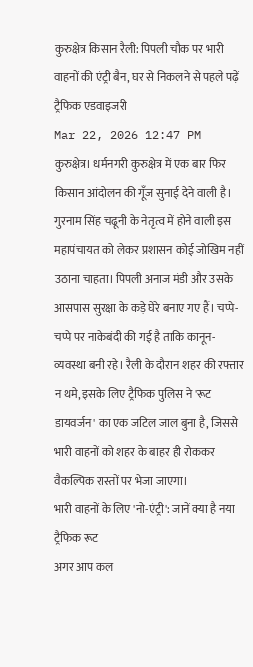कुरुक्षेत्र किसान रैली: पिपली चौक पर भारी वाहनों की एंट्री बैन, घर से निकलने से पहले पढ़ें ट्रैफिक एडवाइजरी
Mar 22, 2026 12:47 PM
कुरुक्षेत्र। धर्मनगरी कुरुक्षेत्र में एक बार फिर किसान आंदोलन की गूँज सुनाई देने वाली है। गुरनाम सिंह चढूनी के नेतृत्व में होने वाली इस महापंचायत को लेकर प्रशासन कोई जोखिम नहीं उठाना चाहता। पिपली अनाज मंडी और उसके आसपास सुरक्षा के कड़े घेरे बनाए गए हैं। चप्पे-चप्पे पर नाकेबंदी की गई है ताकि कानून-व्यवस्था बनी रहे। रैली के दौरान शहर की रफ्तार न थमे, इसके लिए ट्रैफिक पुलिस ने 'रूट डायवर्जन' का एक जटिल जाल बुना है, जिससे भारी वाहनों को शहर के बाहर ही रोककर वैकल्पिक रास्तों पर भेजा जाएगा।
भारी वाहनों के लिए 'नो-एंट्री': जानें क्या है नया ट्रैफिक रूट
अगर आप कल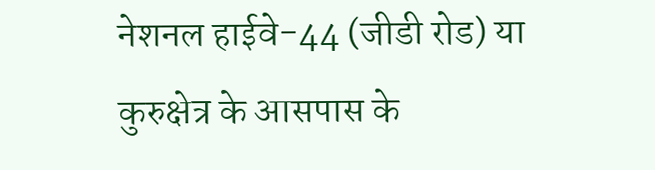नेशनल हाईवे-44 (जीडी रोड) या कुरुक्षेत्र के आसपास के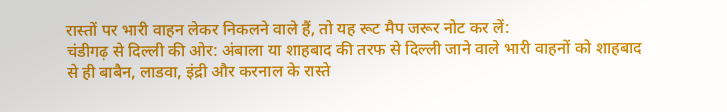रास्तों पर भारी वाहन लेकर निकलने वाले हैं, तो यह रूट मैप जरूर नोट कर लें:
चंडीगढ़ से दिल्ली की ओर: अंबाला या शाहबाद की तरफ से दिल्ली जाने वाले भारी वाहनों को शाहबाद से ही बाबैन, लाडवा, इंद्री और करनाल के रास्ते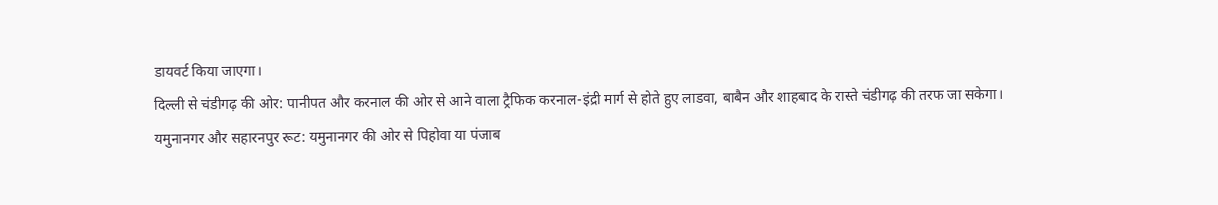डायवर्ट किया जाएगा।
दिल्ली से चंडीगढ़ की ओर: पानीपत और करनाल की ओर से आने वाला ट्रैफिक करनाल-इंद्री मार्ग से होते हुए लाडवा, बाबैन और शाहबाद के रास्ते चंडीगढ़ की तरफ जा सकेगा।
यमुनानगर और सहारनपुर रूट: यमुनानगर की ओर से पिहोवा या पंजाब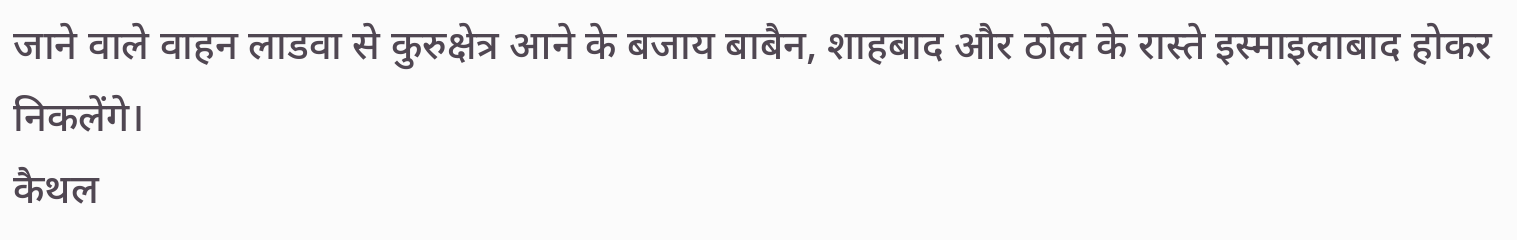जाने वाले वाहन लाडवा से कुरुक्षेत्र आने के बजाय बाबैन, शाहबाद और ठोल के रास्ते इस्माइलाबाद होकर निकलेंगे।
कैथल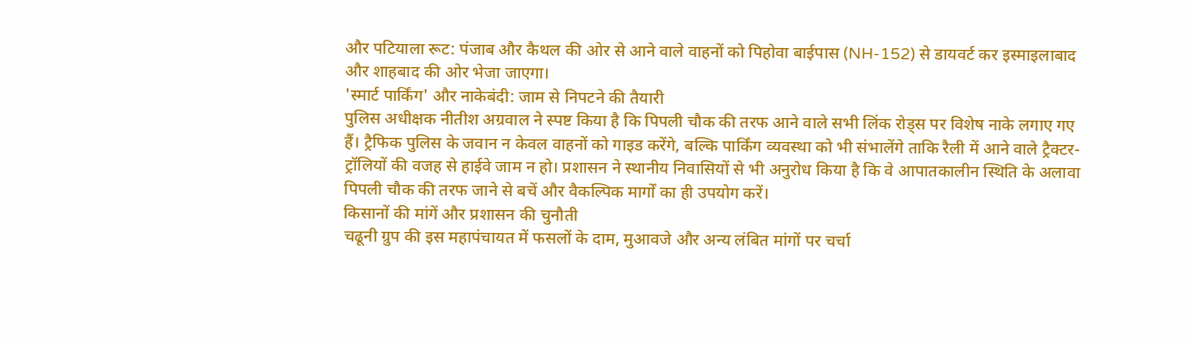और पटियाला रूट: पंजाब और कैथल की ओर से आने वाले वाहनों को पिहोवा बाईपास (NH-152) से डायवर्ट कर इस्माइलाबाद और शाहबाद की ओर भेजा जाएगा।
'स्मार्ट पार्किंग' और नाकेबंदी: जाम से निपटने की तैयारी
पुलिस अधीक्षक नीतीश अग्रवाल ने स्पष्ट किया है कि पिपली चौक की तरफ आने वाले सभी लिंक रोड्स पर विशेष नाके लगाए गए हैं। ट्रैफिक पुलिस के जवान न केवल वाहनों को गाइड करेंगे, बल्कि पार्किंग व्यवस्था को भी संभालेंगे ताकि रैली में आने वाले ट्रैक्टर-ट्रॉलियों की वजह से हाईवे जाम न हो। प्रशासन ने स्थानीय निवासियों से भी अनुरोध किया है कि वे आपातकालीन स्थिति के अलावा पिपली चौक की तरफ जाने से बचें और वैकल्पिक मार्गों का ही उपयोग करें।
किसानों की मांगें और प्रशासन की चुनौती
चढूनी ग्रुप की इस महापंचायत में फसलों के दाम, मुआवजे और अन्य लंबित मांगों पर चर्चा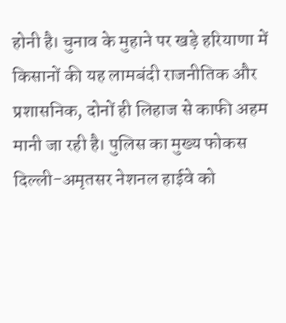होनी है। चुनाव के मुहाने पर खड़े हरियाणा में किसानों की यह लामबंदी राजनीतिक और प्रशासनिक, दोनों ही लिहाज से काफी अहम मानी जा रही है। पुलिस का मुख्य फोकस दिल्ली-अमृतसर नेशनल हाईवे को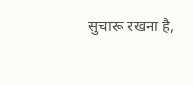सुचारू रखना है,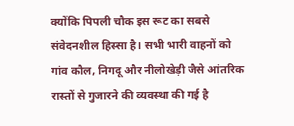क्योंकि पिपली चौक इस रूट का सबसे संवेदनशील हिस्सा है। सभी भारी वाहनों को गांव कौल, निगदू और नीलोखेड़ी जैसे आंतरिक रास्तों से गुजारने की व्यवस्था की गई है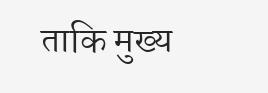ताकि मुख्य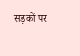सड़कों पर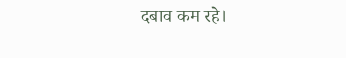दबाव कम रहे।